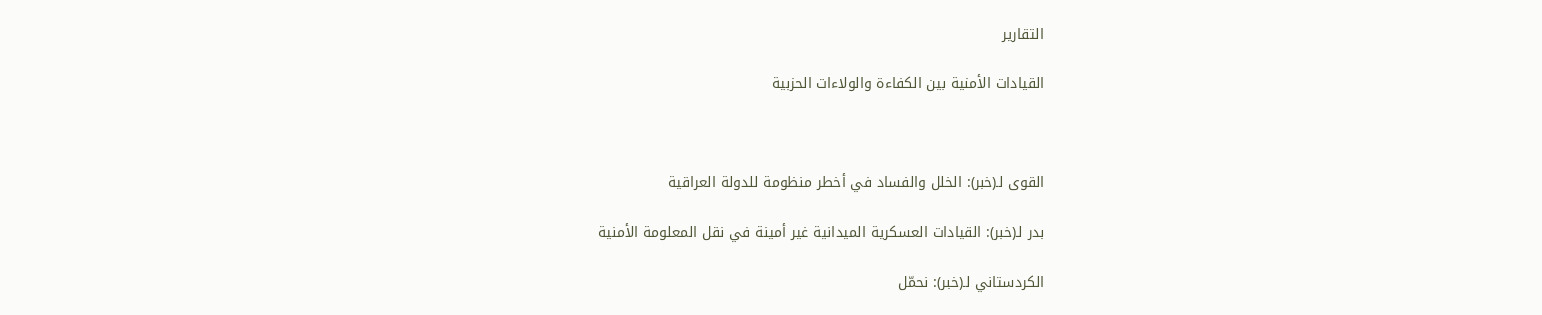التقارير

القيادات الأمنية بين الكفاءة والولاءات الحزبية



القوى لـ(خبر): الخلل والفساد في أخطر منظومة للدولة العراقية

بدر لـ(خبر): القيادات العسكرية الميدانية غير أمينة في نقل المعلومة الأمنية

الكردستاني لـ(خبر): نحمّل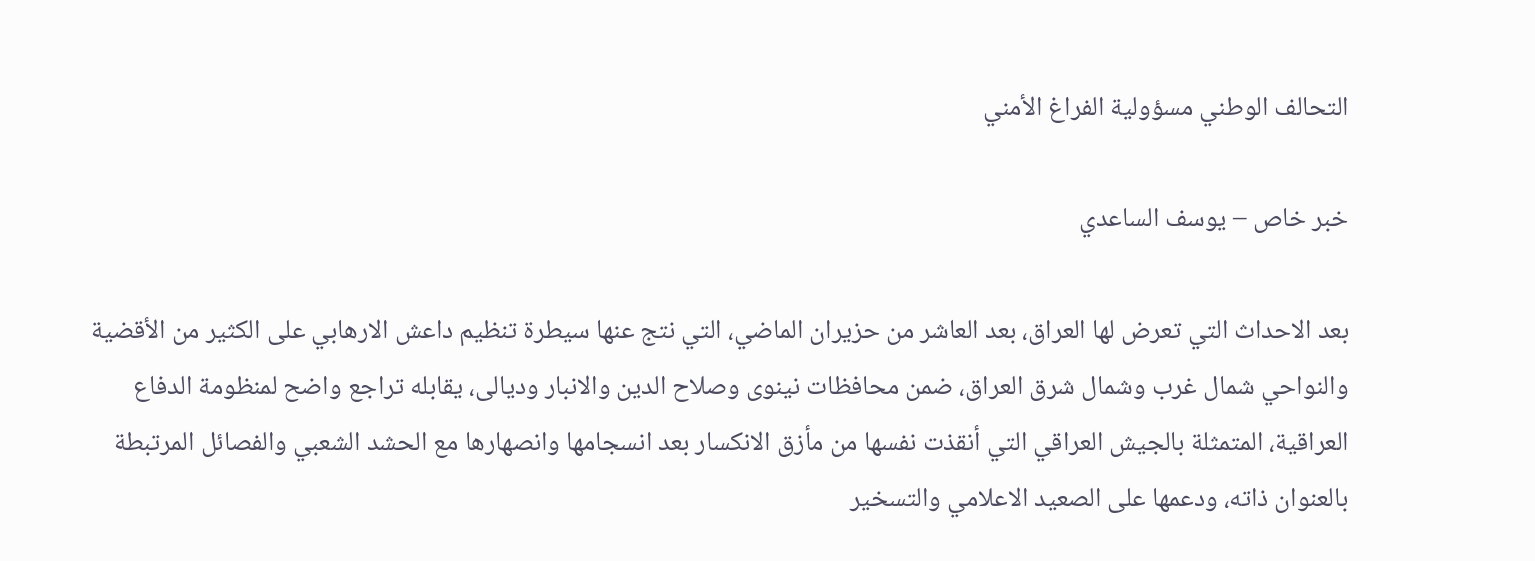التحالف الوطني مسؤولية الفراغ الأمني

خبر خاص – يوسف الساعدي

بعد الاحداث التي تعرض لها العراق، بعد العاشر من حزيران الماضي، التي نتج عنها سيطرة تنظيم داعش الارهابي على الكثير من الأقضية والنواحي شمال غرب وشمال شرق العراق، ضمن محافظات نينوى وصلاح الدين والانبار وديالى، يقابله تراجع واضح لمنظومة الدفاع العراقية، المتمثلة بالجيش العراقي التي أنقذت نفسها من مأزق الانكسار بعد انسجامها وانصهارها مع الحشد الشعبي والفصائل المرتبطة بالعنوان ذاته، ودعمها على الصعيد الاعلامي والتسخير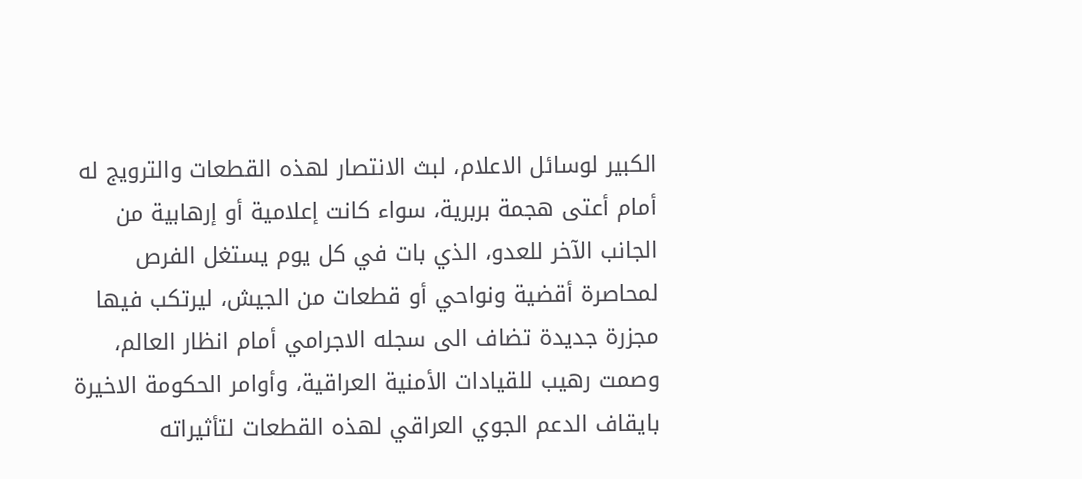الكبير لوسائل الاعلام، لبث الانتصار لهذه القطعات والترويج له أمام أعتى هجمة بربرية، سواء كانت إعلامية أو إرهابية من الجانب الآخر للعدو، الذي بات في كل يوم يستغل الفرص لمحاصرة أقضية ونواحي أو قطعات من الجيش، ليرتكب فيها مجزرة جديدة تضاف الى سجله الاجرامي أمام انظار العالم، وصمت رهيب للقيادات الأمنية العراقية، وأوامر الحكومة الاخيرة بايقاف الدعم الجوي العراقي لهذه القطعات لتأثيراته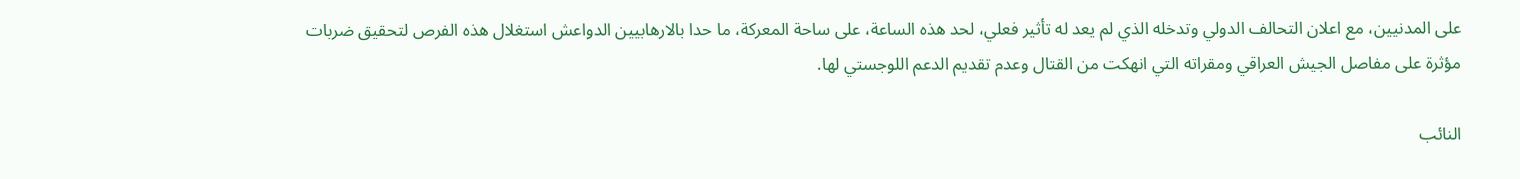على المدنيين، مع اعلان التحالف الدولي وتدخله الذي لم يعد له تأثير فعلي، لحد هذه الساعة، على ساحة المعركة، ما حدا بالارهابيين الدواعش استغلال هذه الفرص لتحقيق ضربات مؤثرة على مفاصل الجيش العراقي ومقراته التي انهكت من القتال وعدم تقديم الدعم اللوجستي لها.

النائب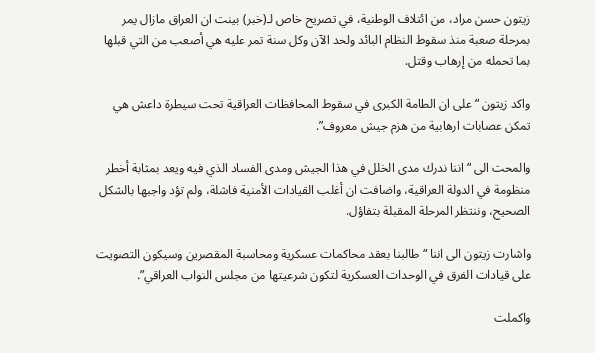زيتون حسن مراد، من ائتلاف الوطنية، في تصريح خاص لـ(خبر) بينت ان العراق مازال يمر بمرحلة صعبة منذ سقوط النظام البائد ولحد الآن وكل سنة تمر عليه هي أصعب من التي قبلها بما تحمله من إرهاب وقتل.

واكد زيتون “على ان الطامة الكبرى في سقوط المحافظات العراقية تحت سيطرة داعش هي تمكن عصابات ارهابية من هزم جيش معروف”.

والمحت الى “اننا ندرك مدى الخلل في هذا الجيش ومدى الفساد الذي فيه ويعد بمثابة أخطر منظومة في الدولة العراقية، واضافت ان أغلب القيادات الأمنية فاشلة، ولم تؤد واجبها بالشكل الصحيح، وننتظر المرحلة المقبلة بتفاؤل.

واشارت زيتون الى اننا “طالبنا بعقد محاكمات عسكرية ومحاسبة المقصرين وسيكون التصويت على قيادات الفرق في الوحدات العسكرية لتكون شرعيتها من مجلس النواب العراقي”.

واكملت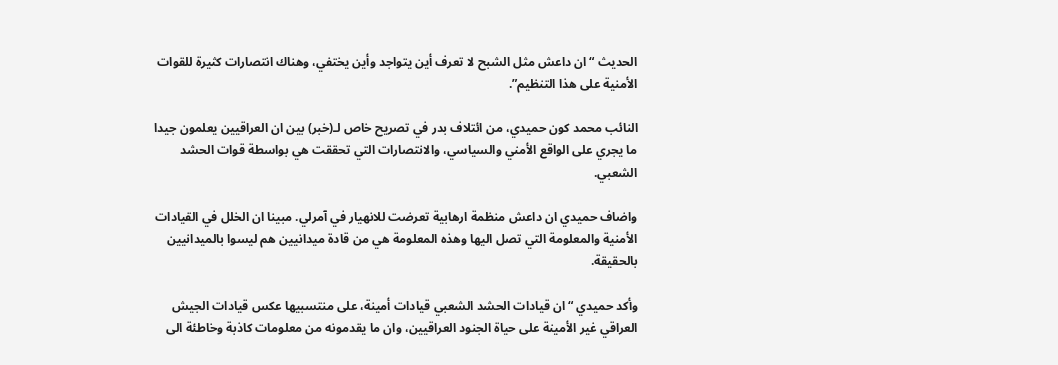الحديث “ان داعش مثل الشبح لا تعرف أين يتواجد وأين يختفي، وهناك انتصارات كثيرة للقوات الأمنية على هذا التنظيم”.

النائب محمد كون حميدي، من ائتلاف بدر في تصريح خاص لـ(خبر) بين ان العراقيين يعلمون جيدا ما يجري على الواقع الأمني والسياسي، والانتصارات التي تحققت هي بواسطة قوات الحشد الشعبي.

واضاف حميدي ان داعش منظمة ارهابية تعرضت للانهيار في آمرلي. مبينا ان الخلل في القيادات الأمنية والمعلومة التي تصل اليها وهذه المعلومة هي من قادة ميدانيين هم ليسوا بالميدانيين بالحقيقة.

وأكد حميدي “ان قيادات الحشد الشعبي قيادات أمينة، على منتسبيها عكس قيادات الجيش العراقي غير الأمينة على حياة الجنود العراقيين، وان ما يقدمونه من معلومات كاذبة وخاطئة الى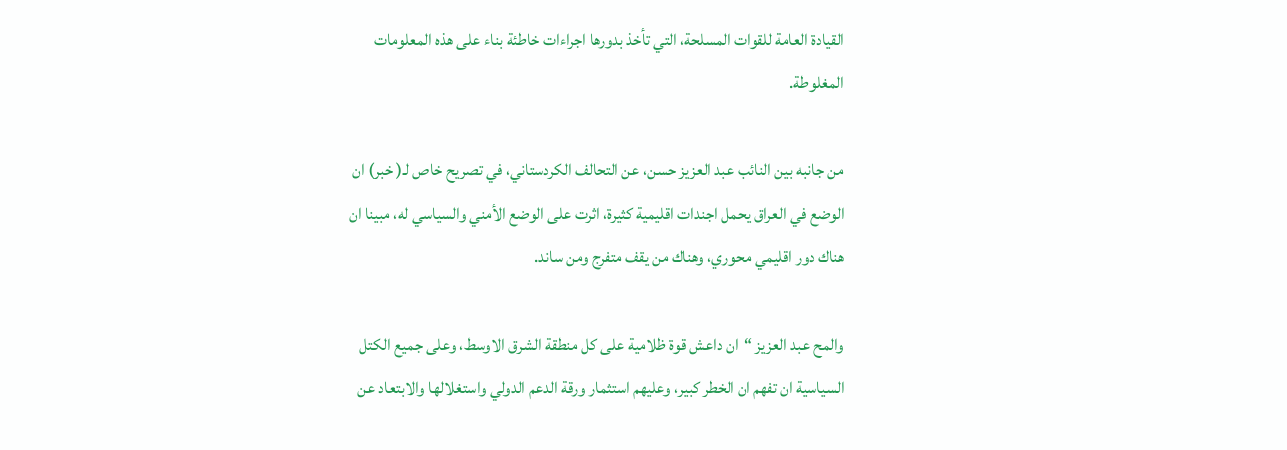القيادة العامة للقوات المسلحة، التي تأخذ بدورها اجراءات خاطئة بناء على هذه المعلومات المغلوطة.

من جانبه بين النائب عبد العزيز حسن، عن التحالف الكردستاني، في تصريح خاص لـ( خبر) ان الوضع في العراق يحمل اجندات اقليمية كثيرة، اثرت على الوضع الأمني والسياسي له، مبينا ان هناك دور اقليمي محوري، وهناك من يقف متفرج ومن ساند.

والمح عبد العزيز “ان داعش قوة ظلامية على كل منطقة الشرق الاوسط، وعلى جميع الكتل السياسية ان تفهم ان الخطر كبير، وعليهم استثمار ورقة الدعم الدولي واستغلالها والابتعاد عن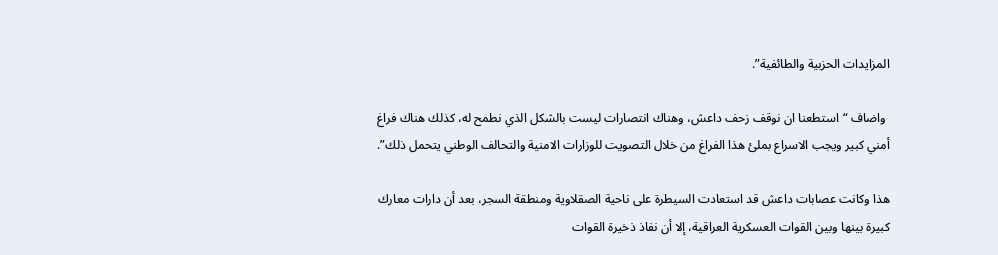المزايدات الحزبية والطائفية”.

 واضاف “استطعنا ان نوقف زحف داعش، وهناك انتصارات ليست بالشكل الذي نطمح له، كذلك هناك فراغ أمني كبير ويجب الاسراع بملئ هذا الفراغ من خلال التصويت للوزارات الامنية والتحالف الوطني يتحمل ذلك”.

هذا وكانت عصابات داعش قد استعادت السيطرة على ناحية الصقلاوية ومنطقة السجر، بعد أن دارات معارك كبيرة بينها وبين القوات العسكرية العراقية، إلا أن نفاذ ذخيرة القوات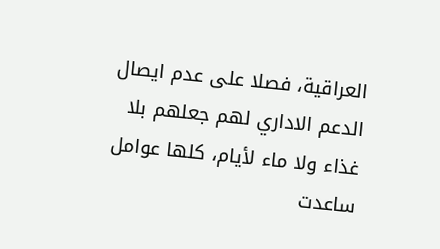العراقية، فصلا على عدم ايصال الدعم الاداري لهم جعلهم بلا غذاء ولا ماء لأيام، كلها عوامل ساعدت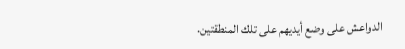الدواعش على وضع أيديهم على تلك المنطقتين.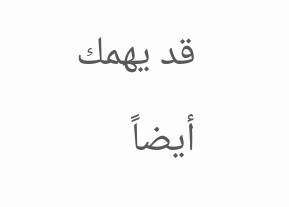قد يهمك أيضاً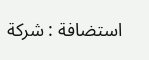استضافة : شركة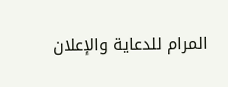المرام للدعاية والإعلان